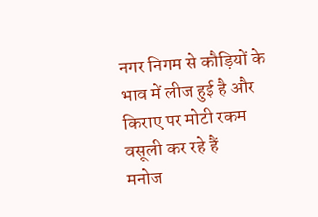नगर निगम से कौड़ियों के भाव में लीज हुई है और किराए पर मोटी रकम वसूली कर रहे हैं
मनोज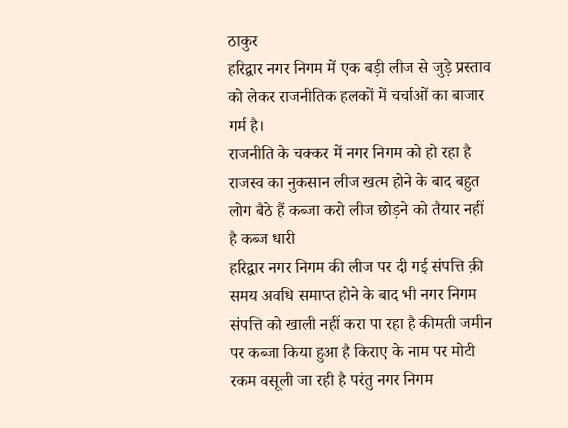ठाकुर
हरिद्वार नगर निगम में एक बड़ी लीज से जुड़े प्रस्ताव को लेकर राजनीतिक हलकों में चर्चाओं का बाजार गर्म है।
राजनीति के चक्कर में नगर निगम को हो रहा है राजस्व का नुकसान लीज खत्म होने के बाद बहुत लोग बैठे हैं कब्जा करो लीज छोड़ने को तैयार नहीं है कब्ज धारी
हरिद्वार नगर निगम की लीज पर दी गई संपत्ति क़ी समय अवधि समाप्त होने के बाद भी नगर निगम संपत्ति को खाली नहीं करा पा रहा है कीमती जमीन पर कब्जा किया हुआ है किराए के नाम पर मोटी रकम वसूली जा रही है परंतु नगर निगम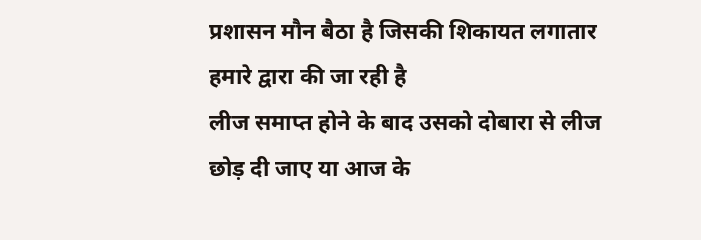प्रशासन मौन बैठा है जिसकी शिकायत लगातार हमारे द्वारा की जा रही है
लीज समाप्त होने के बाद उसको दोबारा से लीज छोड़ दी जाए या आज के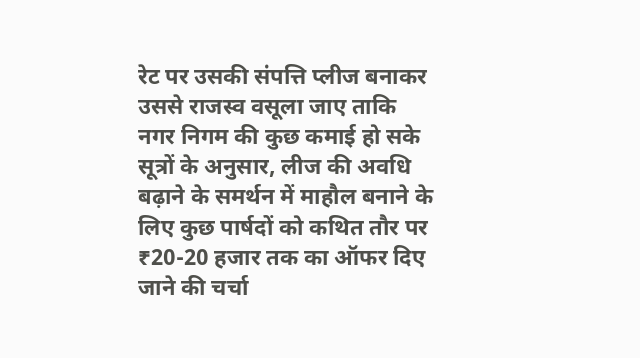रेट पर उसकी संपत्ति प्लीज बनाकर उससे राजस्व वसूला जाए ताकि नगर निगम की कुछ कमाई हो सके
सूत्रों के अनुसार, लीज की अवधि बढ़ाने के समर्थन में माहौल बनाने के लिए कुछ पार्षदों को कथित तौर पर ₹20-20 हजार तक का ऑफर दिए जाने की चर्चा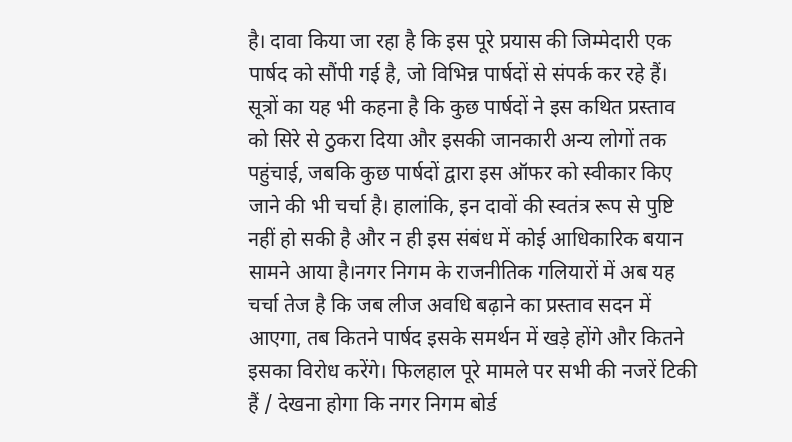है। दावा किया जा रहा है कि इस पूरे प्रयास की जिम्मेदारी एक पार्षद को सौंपी गई है, जो विभिन्न पार्षदों से संपर्क कर रहे हैं।
सूत्रों का यह भी कहना है कि कुछ पार्षदों ने इस कथित प्रस्ताव को सिरे से ठुकरा दिया और इसकी जानकारी अन्य लोगों तक पहुंचाई, जबकि कुछ पार्षदों द्वारा इस ऑफर को स्वीकार किए जाने की भी चर्चा है। हालांकि, इन दावों की स्वतंत्र रूप से पुष्टि नहीं हो सकी है और न ही इस संबंध में कोई आधिकारिक बयान सामने आया है।नगर निगम के राजनीतिक गलियारों में अब यह चर्चा तेज है कि जब लीज अवधि बढ़ाने का प्रस्ताव सदन में आएगा, तब कितने पार्षद इसके समर्थन में खड़े होंगे और कितने इसका विरोध करेंगे। फिलहाल पूरे मामले पर सभी की नजरें टिकी हैं / देखना होगा कि नगर निगम बोर्ड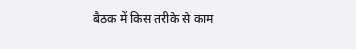बैठक में किस तरीके से काम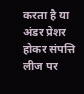करता है या अंडर प्रेशर होकर संपत्ति लीज पर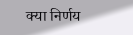क्या निर्णय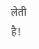लेती है!